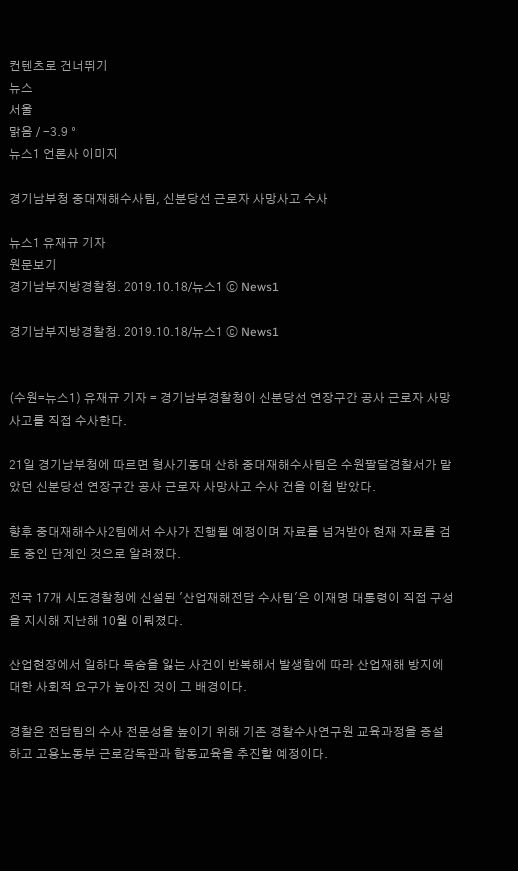컨텐츠로 건너뛰기
뉴스
서울
맑음 / -3.9 °
뉴스1 언론사 이미지

경기남부청 중대재해수사팀, 신분당선 근로자 사망사고 수사

뉴스1 유재규 기자
원문보기
경기남부지방경찰청. 2019.10.18/뉴스1 ⓒ News1

경기남부지방경찰청. 2019.10.18/뉴스1 ⓒ News1


(수원=뉴스1) 유재규 기자 = 경기남부경찰청이 신분당선 연장구간 공사 근로자 사망사고를 직접 수사한다.

21일 경기남부청에 따르면 형사기동대 산하 중대재해수사팀은 수원팔달경찰서가 맡았던 신분당선 연장구간 공사 근로자 사망사고 수사 건을 이첩 받았다.

향후 중대재해수사2팀에서 수사가 진행될 예정이며 자료를 넘겨받아 현재 자료를 검토 중인 단계인 것으로 알려졌다.

전국 17개 시도경찰청에 신설된 '산업재해전담 수사팀'은 이재명 대통령이 직접 구성을 지시해 지난해 10월 이뤄졌다.

산업현장에서 일하다 목숨을 잃는 사건이 반복해서 발생함에 따라 산업재해 방지에 대한 사회적 요구가 높아진 것이 그 배경이다.

경찰은 전담팀의 수사 전문성을 높이기 위해 기존 경찰수사연구원 교육과정을 증설하고 고용노동부 근로감독관과 합동교육을 추진할 예정이다.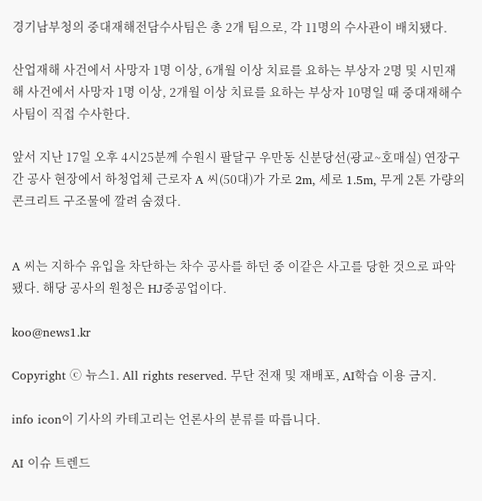경기남부청의 중대재해전담수사팀은 총 2개 팀으로, 각 11명의 수사관이 배치됐다.

산업재해 사건에서 사망자 1명 이상, 6개월 이상 치료를 요하는 부상자 2명 및 시민재해 사건에서 사망자 1명 이상, 2개월 이상 치료를 요하는 부상자 10명일 때 중대재해수사팀이 직접 수사한다.

앞서 지난 17일 오후 4시25분께 수원시 팔달구 우만동 신분당선(광교~호매실) 연장구간 공사 현장에서 하청업체 근로자 A 씨(50대)가 가로 2m, 세로 1.5m, 무게 2톤 가량의 콘크리트 구조물에 깔려 숨졌다.


A 씨는 지하수 유입을 차단하는 차수 공사를 하던 중 이같은 사고를 당한 것으로 파악됐다. 해당 공사의 원청은 HJ중공업이다.

koo@news1.kr

Copyright ⓒ 뉴스1. All rights reserved. 무단 전재 및 재배포, AI학습 이용 금지.

info icon이 기사의 카테고리는 언론사의 분류를 따릅니다.

AI 이슈 트렌드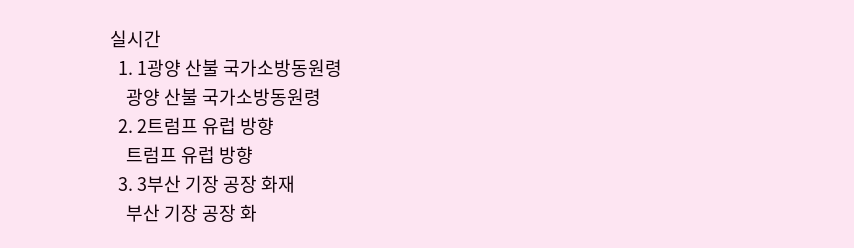실시간
  1. 1광양 산불 국가소방동원령
    광양 산불 국가소방동원령
  2. 2트럼프 유럽 방향
    트럼프 유럽 방향
  3. 3부산 기장 공장 화재
    부산 기장 공장 화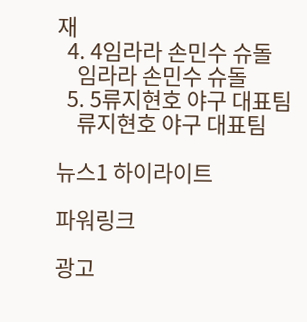재
  4. 4임라라 손민수 슈돌
    임라라 손민수 슈돌
  5. 5류지현호 야구 대표팀
    류지현호 야구 대표팀

뉴스1 하이라이트

파워링크

광고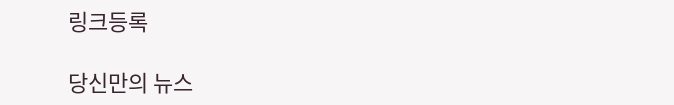링크등록

당신만의 뉴스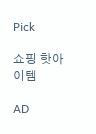Pick

쇼핑 핫아이템

AD